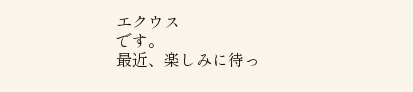エクウス
です。
最近、楽しみに待っ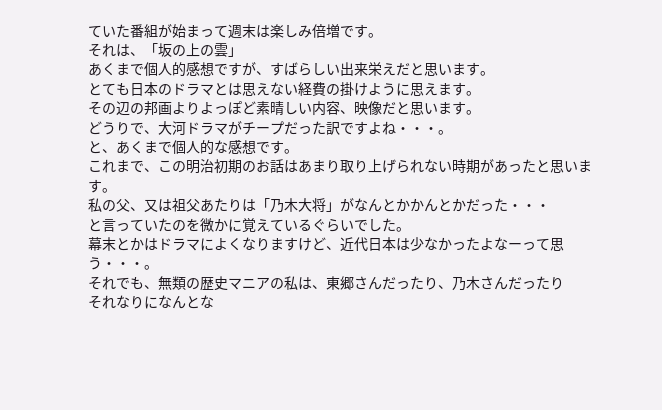ていた番組が始まって週末は楽しみ倍増です。
それは、「坂の上の雲」
あくまで個人的感想ですが、すばらしい出来栄えだと思います。
とても日本のドラマとは思えない経費の掛けように思えます。
その辺の邦画よりよっぽど素晴しい内容、映像だと思います。
どうりで、大河ドラマがチープだった訳ですよね・・・。
と、あくまで個人的な感想です。
これまで、この明治初期のお話はあまり取り上げられない時期があったと思います。
私の父、又は祖父あたりは「乃木大将」がなんとかかんとかだった・・・
と言っていたのを微かに覚えているぐらいでした。
幕末とかはドラマによくなりますけど、近代日本は少なかったよなーって思う・・・。
それでも、無類の歴史マニアの私は、東郷さんだったり、乃木さんだったり
それなりになんとな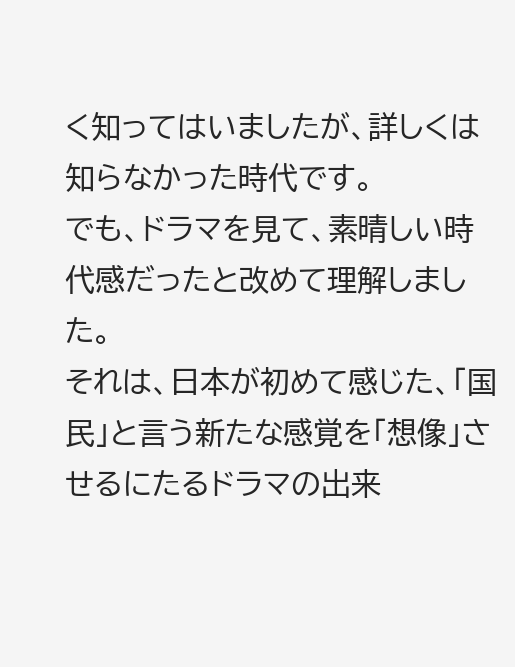く知ってはいましたが、詳しくは知らなかった時代です。
でも、ドラマを見て、素晴しい時代感だったと改めて理解しました。
それは、日本が初めて感じた、「国民」と言う新たな感覚を「想像」させるにたるドラマの出来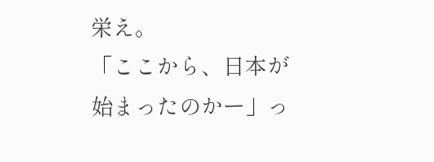栄え。
「ここから、日本が始まったのかー」っ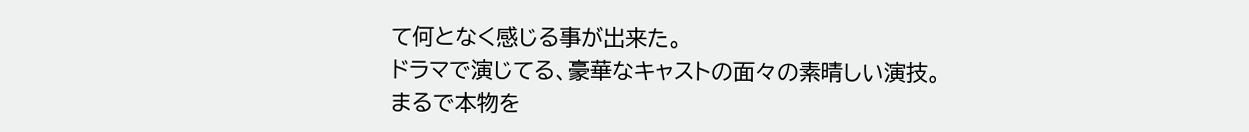て何となく感じる事が出来た。
ドラマで演じてる、豪華なキャストの面々の素晴しい演技。
まるで本物を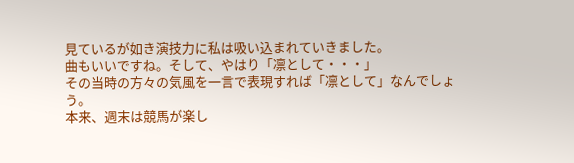見ているが如き演技力に私は吸い込まれていきました。
曲もいいですね。そして、やはり「凛として・・・」
その当時の方々の気風を一言で表現すれば「凛として」なんでしょう。
本来、週末は競馬が楽し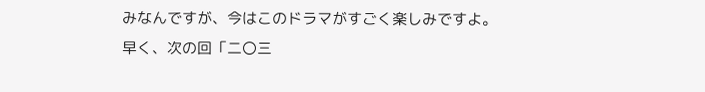みなんですが、今はこのドラマがすごく楽しみですよ。
早く、次の回「二〇三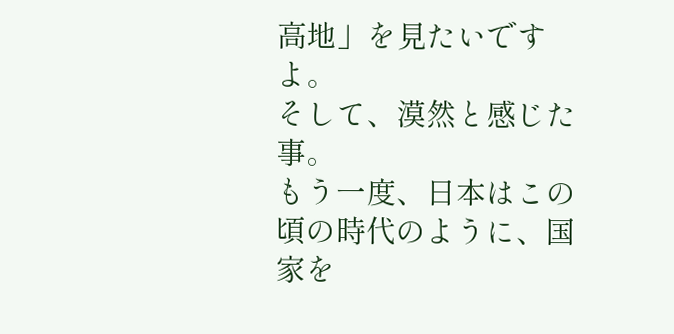高地」を見たいですよ。
そして、漠然と感じた事。
もう一度、日本はこの頃の時代のように、国家を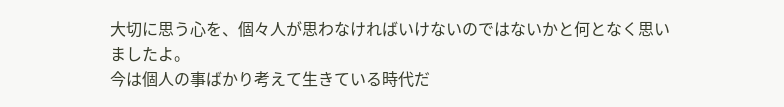大切に思う心を、個々人が思わなければいけないのではないかと何となく思いましたよ。
今は個人の事ばかり考えて生きている時代だ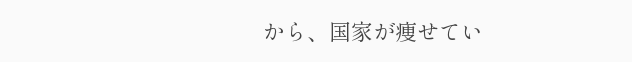から、国家が痩せてい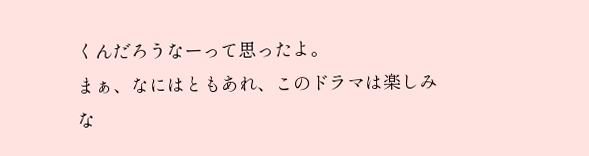くんだろうなーって思ったよ。
まぁ、なにはともあれ、このドラマは楽しみな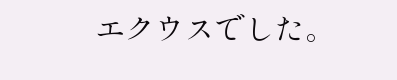エクウスでした。